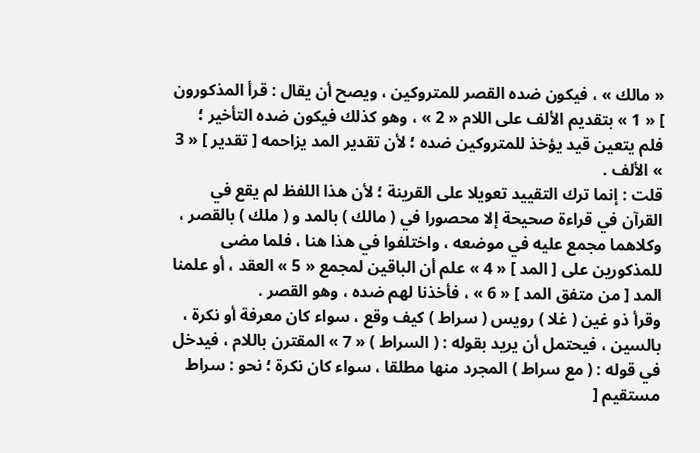« مالك » ، فيكون ضده القصر للمتروكين ، ويصح أن يقال : قرأ المذكورون ] « 1 » بتقديم الألف على اللام « 2 » ، وهو كذلك فيكون ضده التأخير ؛ فلم يتعين قيد يؤخذ للمتروكين ضده ؛ لأن تقدير المد يزاحمه [ تقدير ] « 3 » الألف .
قلت : إنما ترك التقييد تعويلا على القرينة ؛ لأن هذا اللفظ لم يقع في القرآن في قراءة صحيحة إلا محصورا في ( مالك ) بالمد و ( ملك ) بالقصر ، وكلاهما مجمع عليه في موضعه ، واختلفوا في هذا هنا ، فلما مضى للمذكورين على [ المد ] « 4 » علم أن الباقين لمجمع « 5 » العقد ، أو علمنا المد [ من متفق المد ] « 6 » ، فأخذنا لهم ضده ، وهو القصر .
وقرأ ذو غين ( غلا ) رويس ( سراط ) كيف وقع ، سواء كان معرفة أو نكرة ، بالسين ، فيحتمل أن يريد بقوله : ( السراط ) « 7 » المقترن باللام ، فيدخل في قوله : ( مع سراط ) المجرد منها مطلقا ، سواء كان نكرة ؛ نحو : سراط مستقيم [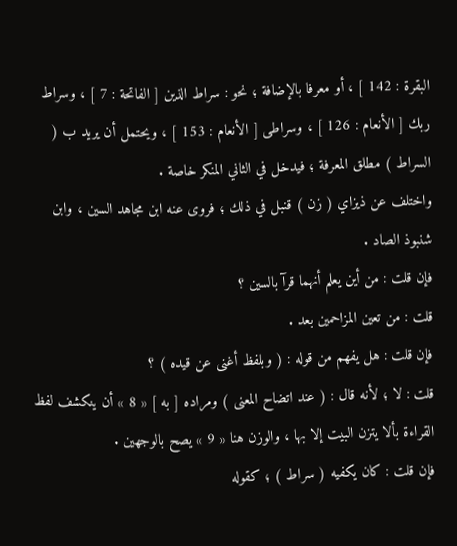البقرة : 142 ] ، أو معرفا بالإضافة ؛ نحو : سراط الذين [ الفاتحة : 7 ] ، وسراط ربك [ الأنعام : 126 ] ، وسراطى [ الأنعام : 153 ] ، ويحتمل أن يريد ب ( السراط ) مطلق المعرفة ؛ فيدخل في الثاني المنكر خاصة .
واختلف عن ذيزاي ( زن ) قنبل في ذلك ؛ فروى عنه ابن مجاهد السين ، وابن شنبوذ الصاد .
فإن قلت : من أين يعلم أنهما قرآ بالسين ؟
قلت : من تعين المزاحمين بعد .
فإن قلت : هل يفهم من قوله : ( وبلفظ أغنى عن قيده ) ؟
قلت : لا ؛ لأنه قال : ( عند اتضاح المعنى ) ومراده [ به ] « 8 » أن ينكشف لفظ القراءة بألا يتزن البيت إلا بها ، والوزن هنا « 9 » يصح بالوجهين .
فإن قلت : كان يكفيه ( سراط ) ؛ كقوله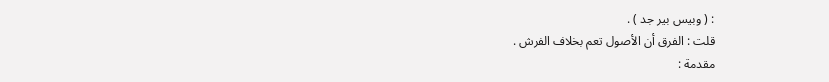: ( وبيس بير جد ) .
قلت : الفرق أن الأصول تعم بخلاف الفرش .
مقدمة :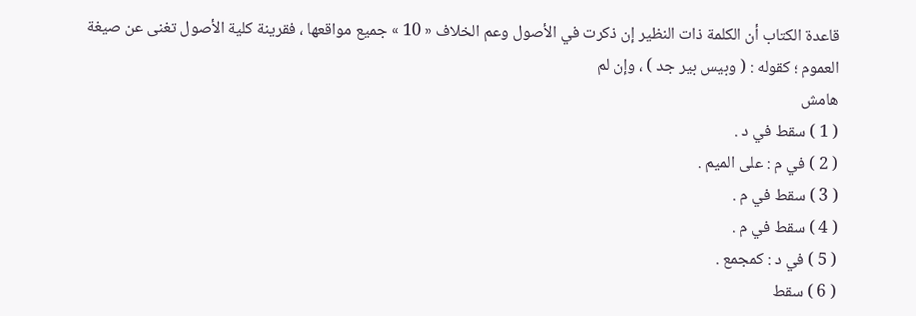قاعدة الكتاب أن الكلمة ذات النظير إن ذكرت في الأصول وعم الخلاف « 10 » جميع مواقعها ، فقرينة كلية الأصول تغنى عن صيغة العموم ؛ كقوله : ( وبيس بير جد ) ، وإن لم
هامش
( 1 ) سقط في د .
( 2 ) في م : على الميم .
( 3 ) سقط في م .
( 4 ) سقط في م .
( 5 ) في د : كمجمع .
( 6 ) سقط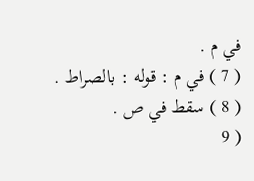في م .
( 7 ) في م : قوله : بالصراط .
( 8 ) سقط في ص .
( 9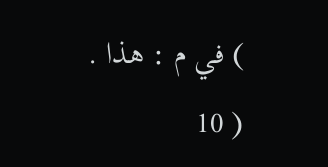) في م : هذا .
( 10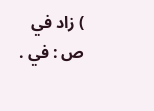) زاد في ص : في .